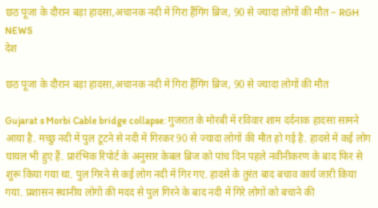छठ पूजा के दौरान बड़ा हादसा,अचानक नदी में गिरा हैंगिंग ब्रिज, 90 से ज्यादा लोगों की मौत – RGH NEWS
देश

छठ पूजा के दौरान बड़ा हादसा,अचानक नदी में गिरा हैंगिंग ब्रिज, 90 से ज्यादा लोगों की मौत

Gujarat s Morbi Cable bridge collapse: गुजरात के मोरबी में रविवार शाम दर्दनाक हादसा सामने आया है. मच्छु नदी में पुल टूटने से नदी में गिरकर 90 से ज्यादा लोगों की मौत हो गई है. हादसे में कई लोग घायल भी हुए हैं. प्रारंभिक रिपोर्ट के अनुसार केबल ब्रिज को पांच दिन पहले नवीनीकरण के बाद फिर से शुरू किया गया था. पुल गिरने से कई लोग नदी में गिर गए. हादसे के तुरंत बाद बचाव कार्य जारी किया गया. प्रशासन स्थानीय लोगों की मदद से पुल गिरने के बाद नदी में गिरे लोगों को बचाने की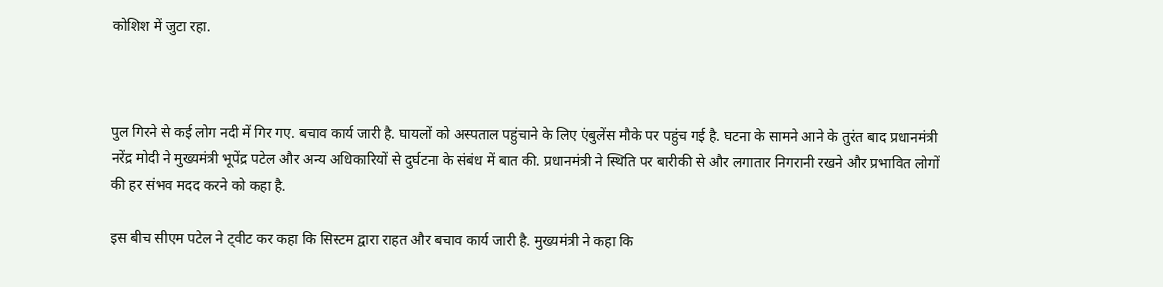कोशिश में जुटा रहा.



पुल गिरने से कई लोग नदी में गिर गए. बचाव कार्य जारी है. घायलों को अस्पताल पहुंचाने के लिए एंबुलेंस मौके पर पहुंच गई है. घटना के सामने आने के तुरंत बाद प्रधानमंत्री नरेंद्र मोदी ने मुख्यमंत्री भूपेंद्र पटेल और अन्य अधिकारियों से दुर्घटना के संबंध में बात की. प्रधानमंत्री ने स्थिति पर बारीकी से और लगातार निगरानी रखने और प्रभावित लोगों की हर संभव मदद करने को कहा है.

इस बीच सीएम पटेल ने ट्वीट कर कहा कि सिस्टम द्वारा राहत और बचाव कार्य जारी है. मुख्यमंत्री ने कहा कि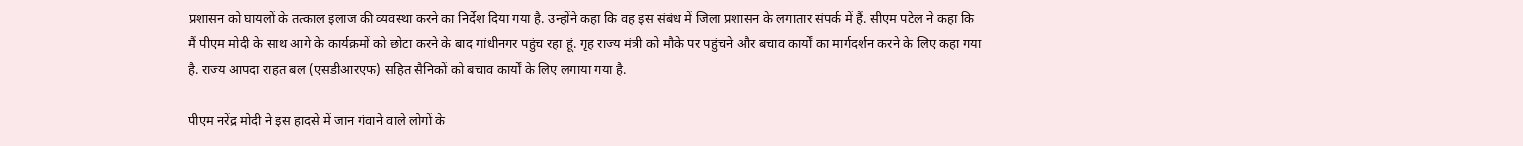प्रशासन को घायलों के तत्काल इलाज की व्यवस्था करने का निर्देश दिया गया है. उन्होंने कहा कि वह इस संबंध में जिला प्रशासन के लगातार संपर्क में हैं. सीएम पटेल ने कहा कि मैं पीएम मोदी के साथ आगे के कार्यक्रमों को छोटा करने के बाद गांधीनगर पहुंच रहा हूं. गृह राज्य मंत्री को मौके पर पहुंचने और बचाव कार्यों का मार्गदर्शन करने के लिए कहा गया है. राज्य आपदा राहत बल (एसडीआरएफ) सहित सैनिकों को बचाव कार्यों के लिए लगाया गया है.

पीएम नरेंद्र मोदी ने इस हादसे में जान गंवाने वाले लोगों के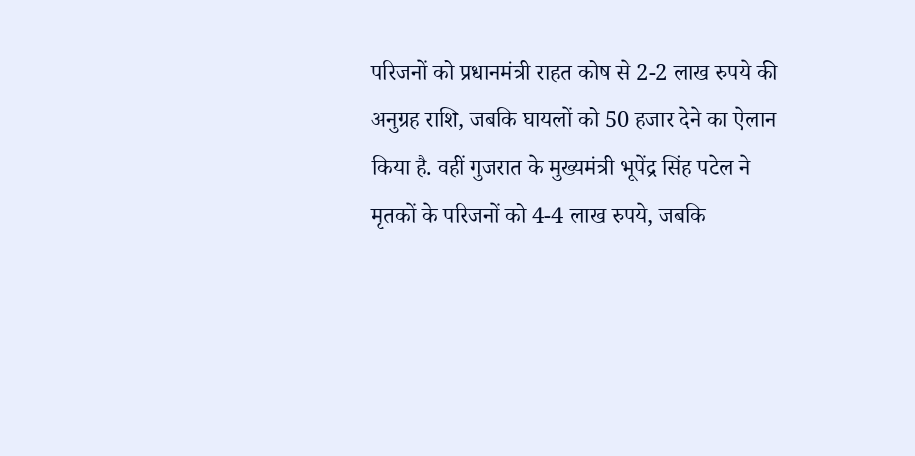परिजनों को प्रधानमंत्री राहत कोष से 2-2 लाख रुपये की अनुग्रह राशि, जबकि घायलों को 50 हजार देने का ऐलान किया है. वहीं गुजरात के मुख्यमंत्री भूपेंद्र सिंह पटेल ने मृतकों के परिजनों को 4-4 लाख रुपये, जबकि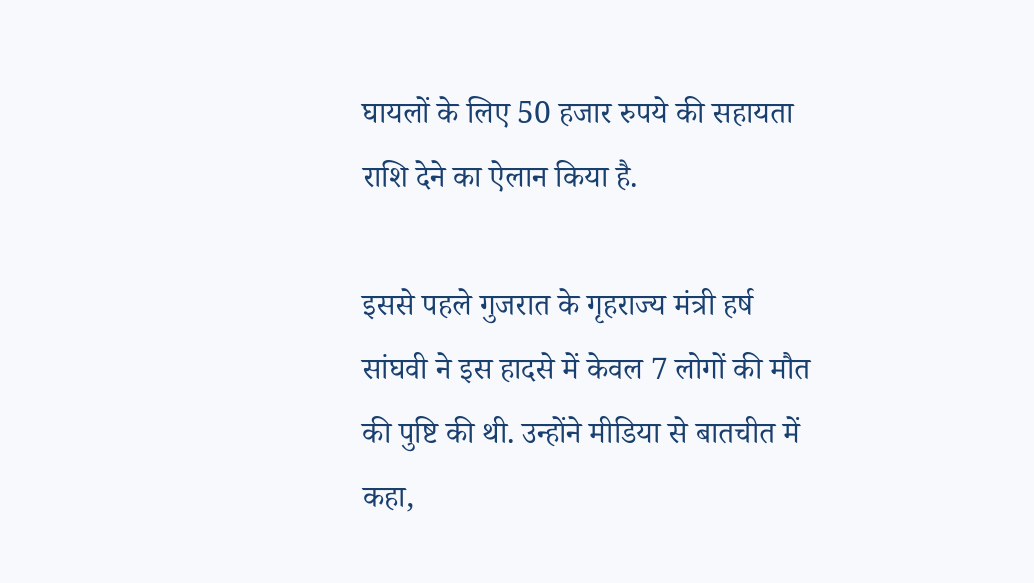घायलों के लिए 50 हजार रुपये की सहायता राशि देने का ऐलान किया है.

इससे पहले गुजरात के गृहराज्य मंत्री हर्ष सांघवी ने इस हादसे में केवल 7 लोगों की मौत की पुष्टि की थी. उन्होंने मीडिया से बातचीत में कहा,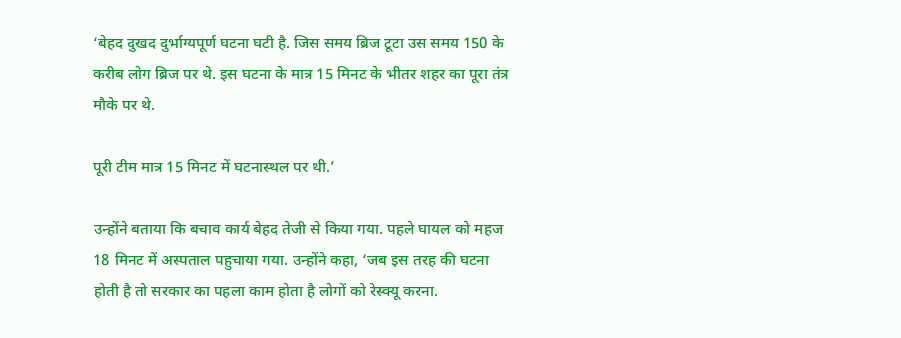‘बेहद दुखद दुर्भाग्यपूर्ण घटना घटी है. जिस समय ब्रिज टूटा उस समय 150 के करीब लोग ब्रिज पर थे. इस घटना के मात्र 15 मिनट के भीतर शहर का पूरा तंत्र मौके पर थे.

पूरी टीम मात्र 15 मिनट में घटनास्थल पर थी.’

उन्होंने बताया कि बचाव कार्य बेहद तेजी से किया गया. पहले घायल को महज 18 मिनट में अस्पताल पहुचाया गया. उन्होंने कहा, ‘जब इस तरह की घटना होती है तो सरकार का पहला काम होता है लोगों को रेस्क्यू करना.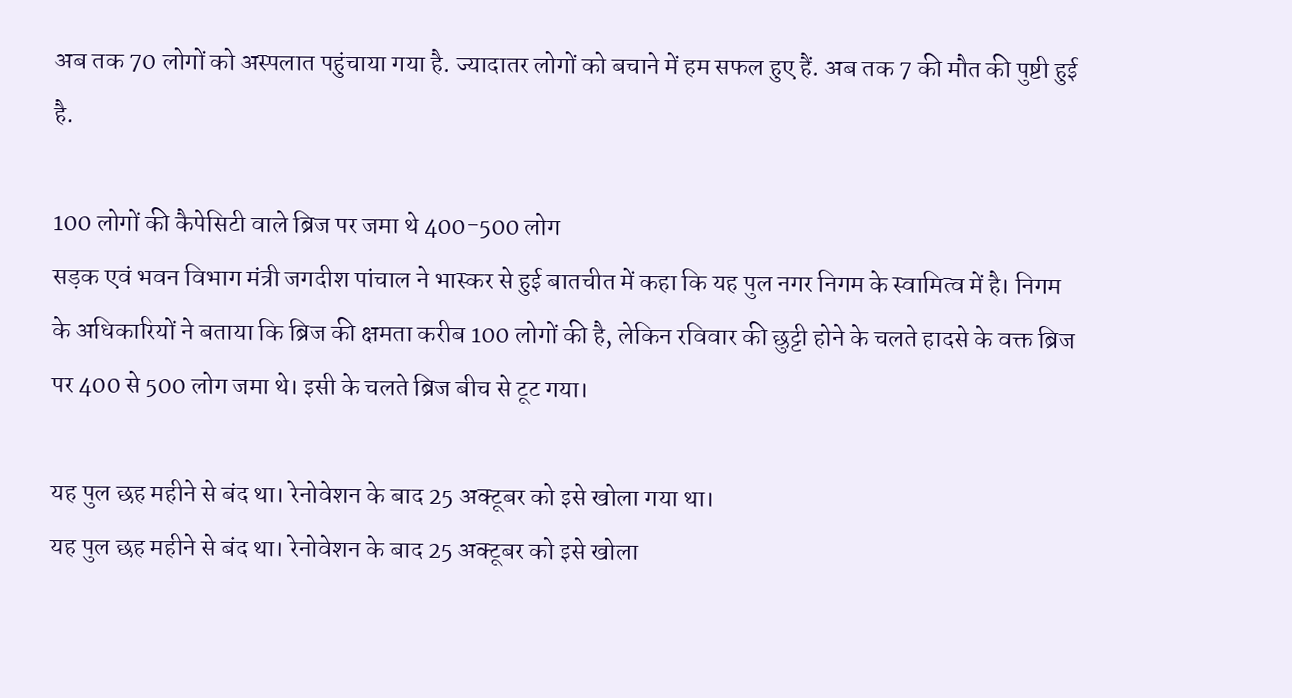अब तक 70 लोगों को अस्पलात पहुंचाया गया है. ज्यादातर लोगों को बचाने में हम सफल हुए हैं. अब तक 7 की मौत की पुष्टी हुई है.

100 लोगों की कैपेसिटी वाले ब्रिज पर जमा थे 400-500 लोग
सड़क एवं भवन विभाग मंत्री जगदीश पांचाल ने भास्कर से हुई बातचीत में कहा कि यह पुल नगर निगम के स्वामित्व में है। निगम के अधिकारियों ने बताया कि ब्रिज की क्षमता करीब 100 लोगों की है, लेकिन रविवार की छुट्टी होने के चलते हादसे के वक्त ब्रिज पर 400 से 500 लोग जमा थे। इसी के चलते ब्रिज बीच से टूट गया।

यह पुल छह महीने से बंद था। रेनोवेशन के बाद 25 अक्टूबर को इसे खोला गया था।
यह पुल छह महीने से बंद था। रेनोवेशन के बाद 25 अक्टूबर को इसे खोला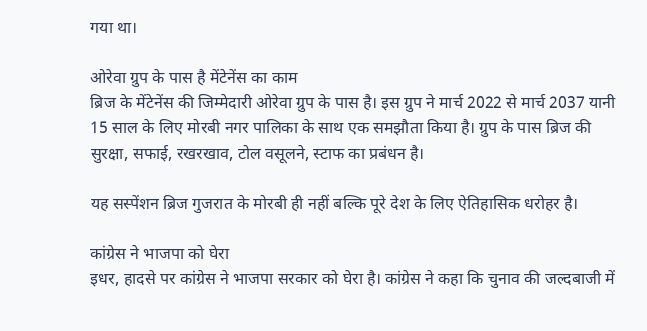गया था।

ओरेवा ग्रुप के पास है मेंटेनेंस का काम
ब्रिज के मेंटेनेंस की जिम्मेदारी ओरेवा ग्रुप के पास है। इस ग्रुप ने मार्च 2022 से मार्च 2037 यानी 15 साल के लिए मोरबी नगर पालिका के साथ एक समझौता किया है। ग्रुप के पास ब्रिज की सुरक्षा, सफाई, रखरखाव, टोल वसूलने, स्टाफ का प्रबंधन है।

यह सस्पेंशन ब्रिज गुजरात के मोरबी ही नहीं बल्कि पूरे देश के लिए ऐतिहासिक धरोहर है।

कांग्रेस ने भाजपा को घेरा
इधर, हादसे पर कांग्रेस ने भाजपा सरकार को घेरा है। कांग्रेस ने कहा कि चुनाव की जल्दबाजी में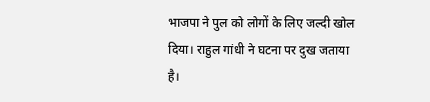भाजपा ने पुल को लोगों के लिए जल्दी खोल दिया। राहुल गांधी ने घटना पर दुख जताया है।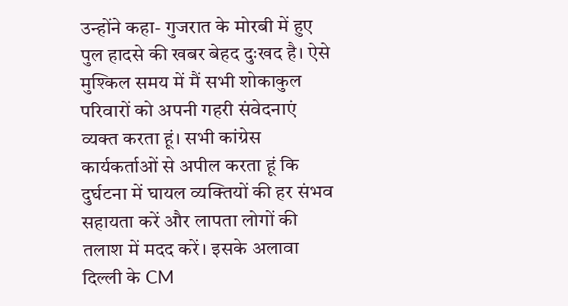उन्होंने कहा- गुजरात के मोरबी में हुए पुल हादसे की खबर बेहद दुःखद है। ऐसे मुश्किल समय में मैं सभी शोकाकुल परिवारों को अपनी गहरी संवेदनाएं व्यक्त करता हूं। सभी कांग्रेस कार्यकर्ताओं से अपील करता हूं कि दुर्घटना में घायल व्यक्तियों की हर संभव सहायता करें और लापता लोगों की तलाश में मदद करें। इसके अलावा दिल्ली के CM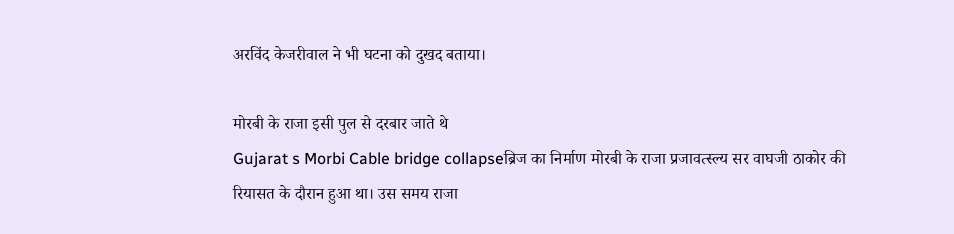अरविंद केजरीवाल ने भी घटना को दुखद बताया।

मोरबी के राजा इसी पुल से दरबार जाते थे
Gujarat s Morbi Cable bridge collapseब्रिज का निर्माण मोरबी के राजा प्रजावत्स्ल्य सर वाघजी ठाकोर की रियासत के दौरान हुआ था। उस समय राजा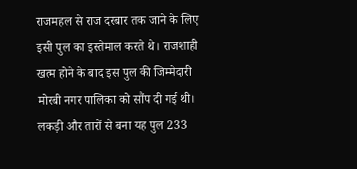राजमहल से राज दरबार तक जाने के लिए इसी पुल का इस्तेमाल करते थे। राजशाही खत्म होने के बाद इस पुल की जिम्मेदारी मोरबी नगर पालिका को सौंप दी गई थी। लकड़ी और तारों से बना यह पुल 233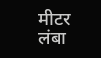मीटर लंबा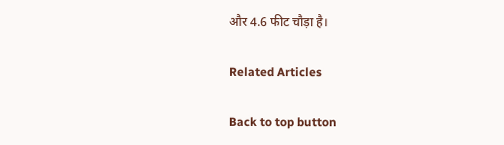और 4.6 फीट चौड़ा है।

Related Articles

Back to top button